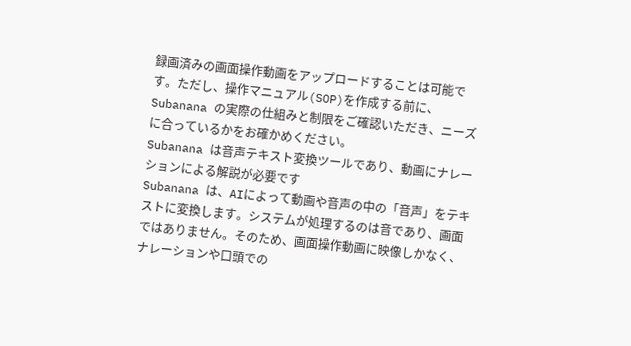録画済みの画面操作動画をアップロードすることは可能です。ただし、操作マニュアル(SOP)を作成する前に、Subanana の実際の仕組みと制限をご確認いただき、ニーズに合っているかをお確かめください。
Subanana は音声テキスト変換ツールであり、動画にナレーションによる解説が必要です
Subanana は、AIによって動画や音声の中の「音声」をテキストに変換します。システムが処理するのは音であり、画面ではありません。そのため、画面操作動画に映像しかなく、ナレーションや口頭での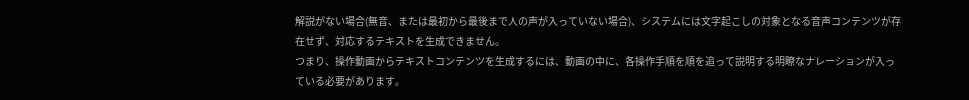解説がない場合(無音、または最初から最後まで人の声が入っていない場合)、システムには文字起こしの対象となる音声コンテンツが存在せず、対応するテキストを生成できません。
つまり、操作動画からテキストコンテンツを生成するには、動画の中に、各操作手順を順を追って説明する明瞭なナレーションが入っている必要があります。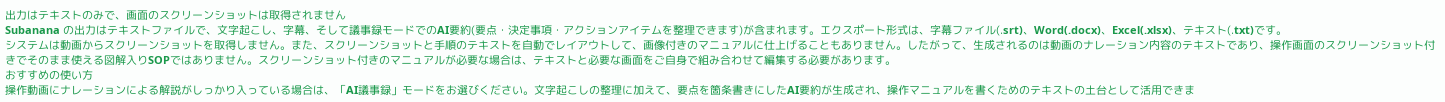出力はテキストのみで、画面のスクリーンショットは取得されません
Subanana の出力はテキストファイルで、文字起こし、字幕、そして議事録モードでのAI要約(要点・決定事項・アクションアイテムを整理できます)が含まれます。エクスポート形式は、字幕ファイル(.srt)、Word(.docx)、Excel(.xlsx)、テキスト(.txt)です。
システムは動画からスクリーンショットを取得しません。また、スクリーンショットと手順のテキストを自動でレイアウトして、画像付きのマニュアルに仕上げることもありません。したがって、生成されるのは動画のナレーション内容のテキストであり、操作画面のスクリーンショット付きでそのまま使える図解入りSOPではありません。スクリーンショット付きのマニュアルが必要な場合は、テキストと必要な画面をご自身で組み合わせて編集する必要があります。
おすすめの使い方
操作動画にナレーションによる解説がしっかり入っている場合は、「AI議事録」モードをお選びください。文字起こしの整理に加えて、要点を箇条書きにしたAI要約が生成され、操作マニュアルを書くためのテキストの土台として活用できま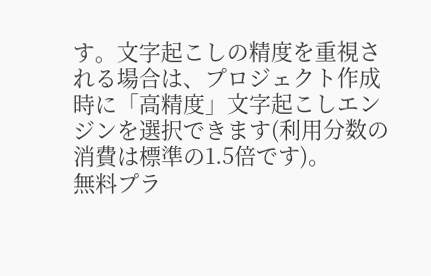す。文字起こしの精度を重視される場合は、プロジェクト作成時に「高精度」文字起こしエンジンを選択できます(利用分数の消費は標準の1.5倍です)。
無料プラ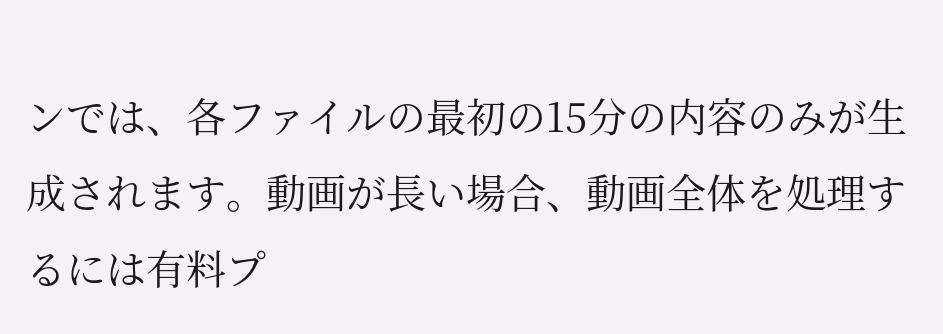ンでは、各ファイルの最初の15分の内容のみが生成されます。動画が長い場合、動画全体を処理するには有料プ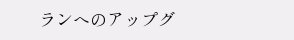ランへのアップグ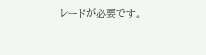レードが必要です。